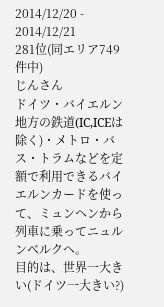2014/12/20 - 2014/12/21
281位(同エリア749件中)
じんさん
ドイツ・バイエルン地方の鉄道(IC,ICEは除く)・メトロ・バス・トラムなどを定額で利用できるバイエルンカードを使って、ミュンヘンから列車に乗ってニュルンベルクへ。
目的は、世界一大きい(ドイツ一大きい?)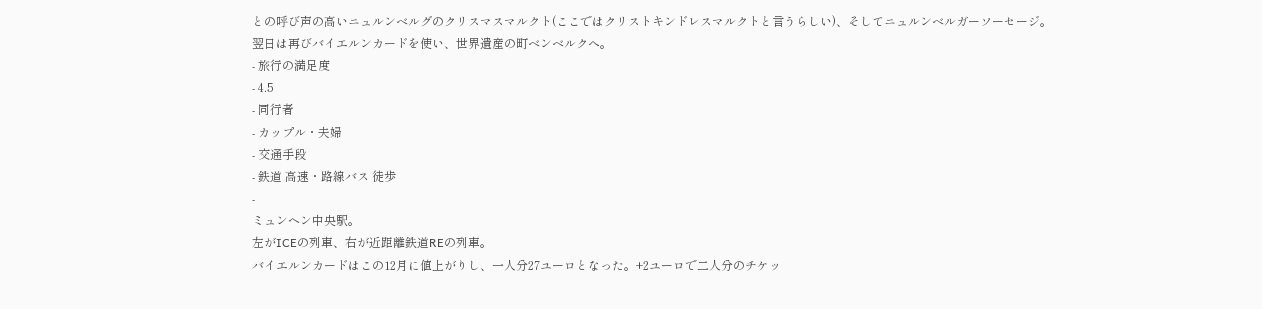との呼び声の高いニュルンベルグのクリスマスマルクト(ここではクリストキンドレスマルクトと言うらしい)、そしてニュルンベルガーソーセージ。
翌日は再びバイエルンカードを使い、世界遺産の町ベンベルクへ。
- 旅行の満足度
- 4.5
- 同行者
- カップル・夫婦
- 交通手段
- 鉄道 高速・路線バス 徒歩
-
ミュンヘン中央駅。
左がICEの列車、右が近距離鉄道REの列車。
バイエルンカードはこの12月に値上がりし、一人分27ユーロとなった。+2ユーロで二人分のチケッ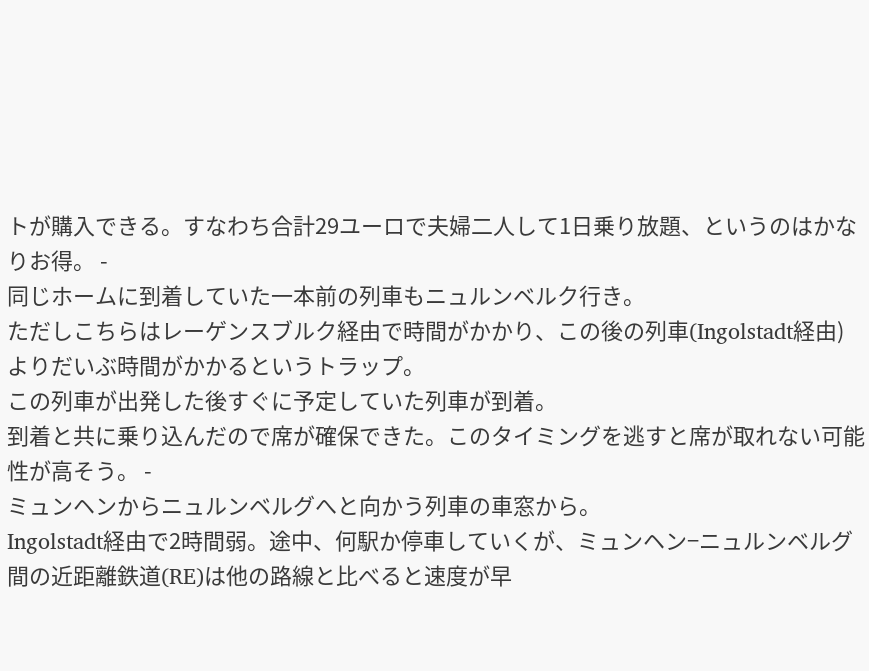トが購入できる。すなわち合計29ユーロで夫婦二人して1日乗り放題、というのはかなりお得。 -
同じホームに到着していた一本前の列車もニュルンベルク行き。
ただしこちらはレーゲンスブルク経由で時間がかかり、この後の列車(Ingolstadt経由)よりだいぶ時間がかかるというトラップ。
この列車が出発した後すぐに予定していた列車が到着。
到着と共に乗り込んだので席が確保できた。このタイミングを逃すと席が取れない可能性が高そう。 -
ミュンヘンからニュルンベルグへと向かう列車の車窓から。
Ingolstadt経由で2時間弱。途中、何駅か停車していくが、ミュンヘン−ニュルンベルグ間の近距離鉄道(RE)は他の路線と比べると速度が早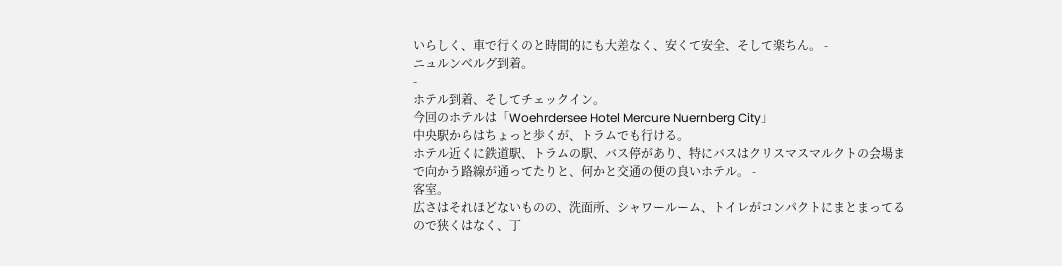いらしく、車で行くのと時間的にも大差なく、安くて安全、そして楽ちん。 -
ニュルンベルグ到着。
-
ホテル到着、そしてチェックイン。
今回のホテルは「Woehrdersee Hotel Mercure Nuernberg City」
中央駅からはちょっと歩くが、トラムでも行ける。
ホテル近くに鉄道駅、トラムの駅、バス停があり、特にバスはクリスマスマルクトの会場まで向かう路線が通ってたりと、何かと交通の便の良いホテル。 -
客室。
広さはそれほどないものの、洗面所、シャワールーム、トイレがコンパクトにまとまってるので狭くはなく、丁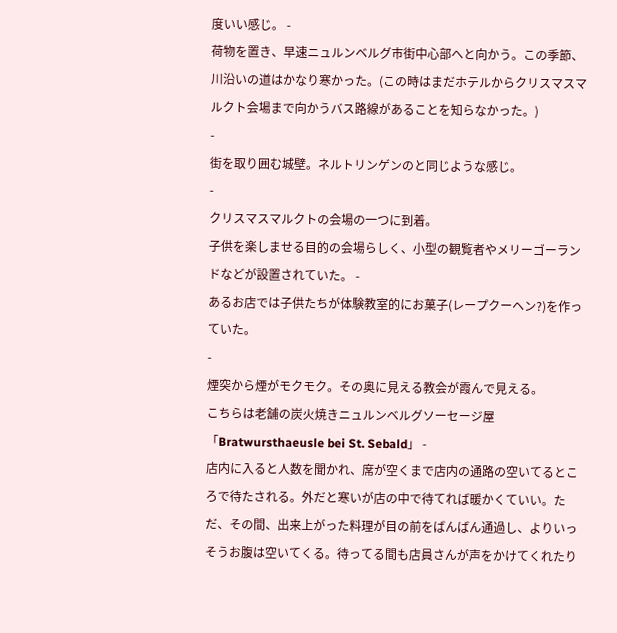度いい感じ。 -
荷物を置き、早速ニュルンベルグ市街中心部へと向かう。この季節、川沿いの道はかなり寒かった。(この時はまだホテルからクリスマスマルクト会場まで向かうバス路線があることを知らなかった。)
-
街を取り囲む城壁。ネルトリンゲンのと同じような感じ。
-
クリスマスマルクトの会場の一つに到着。
子供を楽しませる目的の会場らしく、小型の観覧者やメリーゴーランドなどが設置されていた。 -
あるお店では子供たちが体験教室的にお菓子(レープクーヘン?)を作っていた。
-
煙突から煙がモクモク。その奥に見える教会が霞んで見える。
こちらは老舗の炭火焼きニュルンベルグソーセージ屋「Bratwursthaeusle bei St. Sebald」 -
店内に入ると人数を聞かれ、席が空くまで店内の通路の空いてるところで待たされる。外だと寒いが店の中で待てれば暖かくていい。ただ、その間、出来上がった料理が目の前をばんばん通過し、よりいっそうお腹は空いてくる。待ってる間も店員さんが声をかけてくれたり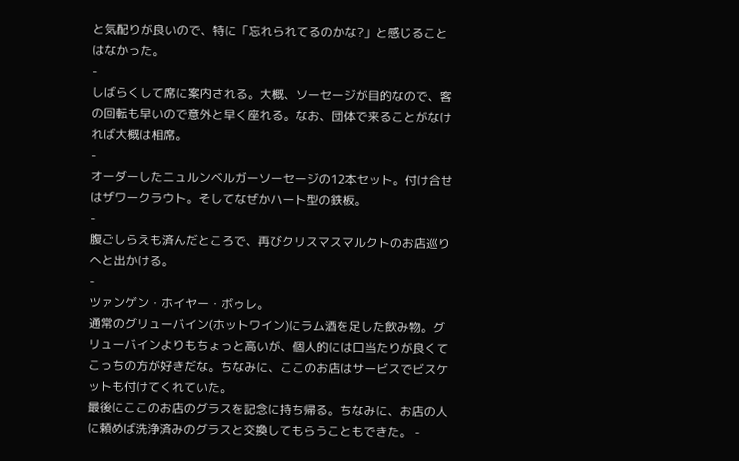と気配りが良いので、特に「忘れられてるのかな?」と感じることはなかった。
-
しばらくして席に案内される。大概、ソーセージが目的なので、客の回転も早いので意外と早く座れる。なお、団体で来ることがなければ大概は相席。
-
オーダーしたニュルンベルガーソーセージの12本セット。付け合せはザワークラウト。そしてなぜかハート型の鉄板。
-
腹ごしらえも済んだところで、再びクリスマスマルクトのお店巡りへと出かける。
-
ツァンゲン・ホイヤー・ボゥレ。
通常のグリューバイン(ホットワイン)にラム酒を足した飲み物。グリューバインよりもちょっと高いが、個人的には口当たりが良くてこっちの方が好きだな。ちなみに、ここのお店はサービスでビスケットも付けてくれていた。
最後にここのお店のグラスを記念に持ち帰る。ちなみに、お店の人に頼めば洗浄済みのグラスと交換してもらうこともできた。 -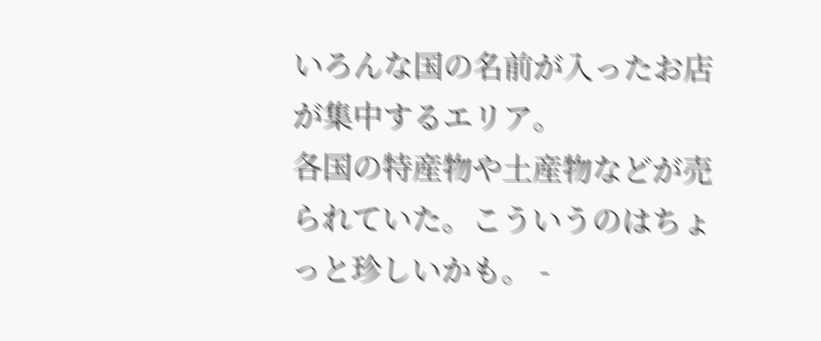いろんな国の名前が入ったお店が集中するエリア。
各国の特産物や土産物などが売られていた。こういうのはちょっと珍しいかも。 -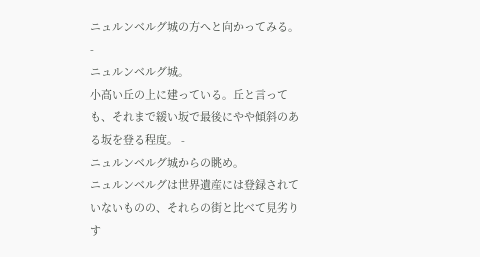ニュルンベルグ城の方へと向かってみる。
-
ニュルンベルグ城。
小高い丘の上に建っている。丘と言っても、それまで緩い坂で最後にやや傾斜のある坂を登る程度。 -
ニュルンベルグ城からの眺め。
ニュルンベルグは世界遺産には登録されていないものの、それらの街と比べて見劣りす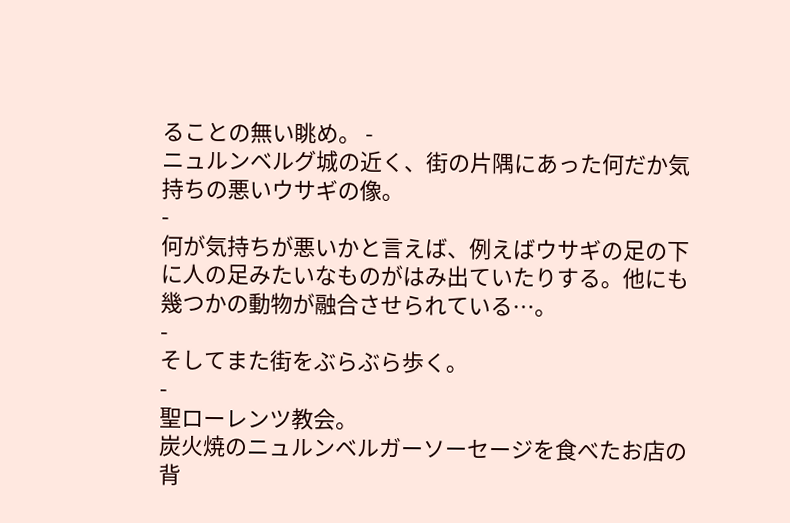ることの無い眺め。 -
ニュルンベルグ城の近く、街の片隅にあった何だか気持ちの悪いウサギの像。
-
何が気持ちが悪いかと言えば、例えばウサギの足の下に人の足みたいなものがはみ出ていたりする。他にも幾つかの動物が融合させられている…。
-
そしてまた街をぶらぶら歩く。
-
聖ローレンツ教会。
炭火焼のニュルンベルガーソーセージを食べたお店の背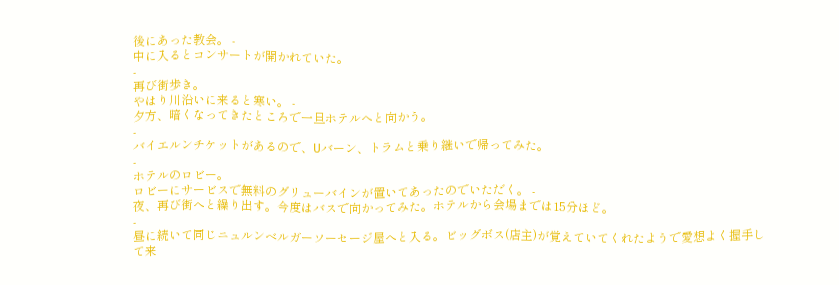後にあった教会。 -
中に入るとコンサートが開かれていた。
-
再び街歩き。
やはり川沿いに来ると寒い。 -
夕方、暗くなってきたところで一旦ホテルへと向かう。
-
バイエルンチケットがあるので、Uバーン、トラムと乗り継いで帰ってみた。
-
ホテルのロビー。
ロビーにサービスで無料のグリューバインが置いてあったのでいただく。 -
夜、再び街へと繰り出す。今度はバスで向かってみた。ホテルから会場までは15分ほど。
-
昼に続いて同じニュルンベルガーソーセージ屋へと入る。ビッグボス(店主)が覚えていてくれたようで愛想よく握手して来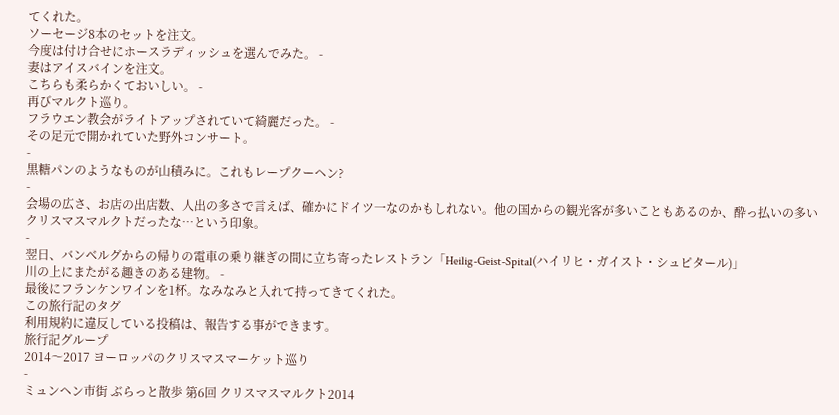てくれた。
ソーセージ8本のセットを注文。
今度は付け合せにホースラディッシュを選んでみた。 -
妻はアイスバインを注文。
こちらも柔らかくておいしい。 -
再びマルクト巡り。
フラウエン教会がライトアップされていて綺麗だった。 -
その足元で開かれていた野外コンサート。
-
黒糖パンのようなものが山積みに。これもレープクーヘン?
-
会場の広さ、お店の出店数、人出の多さで言えば、確かにドイツ一なのかもしれない。他の国からの観光客が多いこともあるのか、酔っ払いの多いクリスマスマルクトだったな…という印象。
-
翌日、バンベルグからの帰りの電車の乗り継ぎの間に立ち寄ったレストラン「Heilig-Geist-Spital(ハイリヒ・ガイスト・シュピタール)」
川の上にまたがる趣きのある建物。 -
最後にフランケンワインを1杯。なみなみと入れて持ってきてくれた。
この旅行記のタグ
利用規約に違反している投稿は、報告する事ができます。
旅行記グループ
2014〜2017 ヨーロッパのクリスマスマーケット巡り
-
ミュンヘン市街 ぶらっと散歩 第6回 クリスマスマルクト2014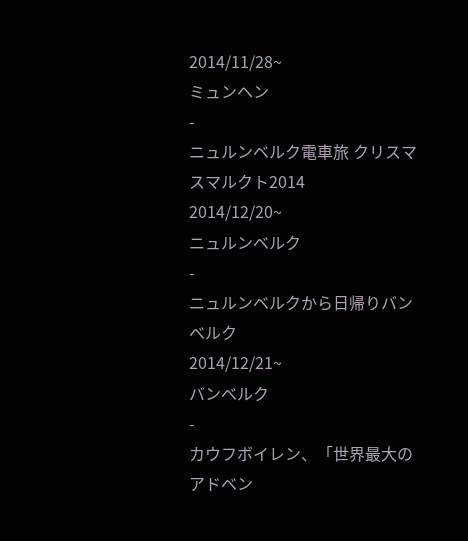2014/11/28~
ミュンヘン
-
ニュルンベルク電車旅 クリスマスマルクト2014
2014/12/20~
ニュルンベルク
-
ニュルンベルクから日帰りバンベルク
2014/12/21~
バンベルク
-
カウフボイレン、「世界最大のアドベン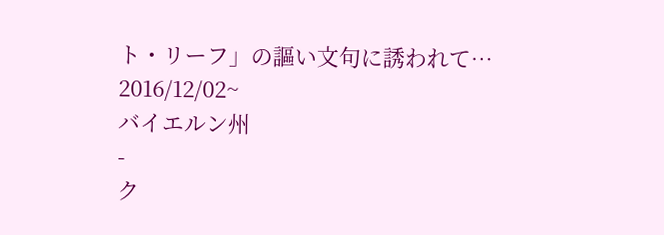ト・リーフ」の謳い文句に誘われて…
2016/12/02~
バイエルン州
-
ク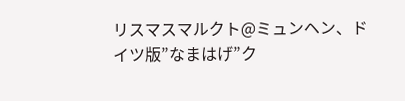リスマスマルクト@ミュンヘン、ドイツ版”なまはげ”ク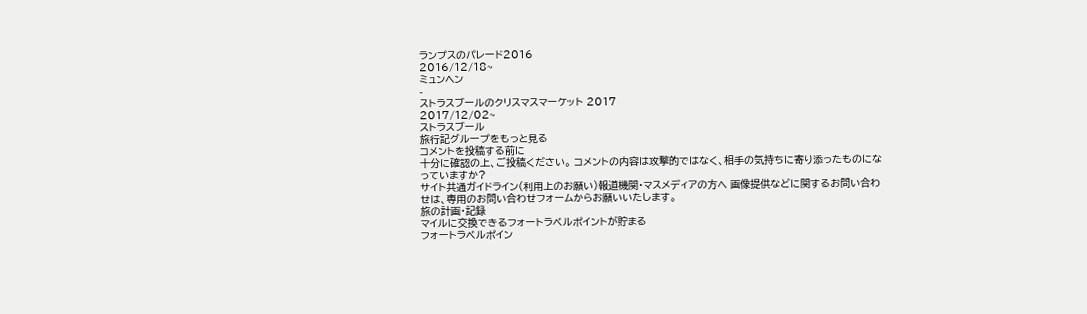ランプスのパレード2016
2016/12/18~
ミュンヘン
-
ストラスブールのクリスマスマーケット 2017
2017/12/02~
ストラスブール
旅行記グループをもっと見る
コメントを投稿する前に
十分に確認の上、ご投稿ください。 コメントの内容は攻撃的ではなく、相手の気持ちに寄り添ったものになっていますか?
サイト共通ガイドライン(利用上のお願い)報道機関・マスメディアの方へ 画像提供などに関するお問い合わせは、専用のお問い合わせフォームからお願いいたします。
旅の計画・記録
マイルに交換できるフォートラベルポイントが貯まる
フォートラベルポイン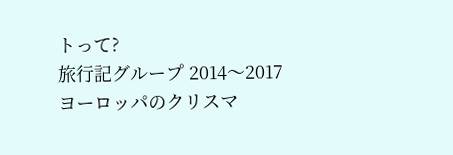トって?
旅行記グループ 2014〜2017 ヨーロッパのクリスマ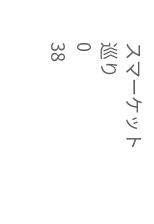スマーケット巡り
0
38